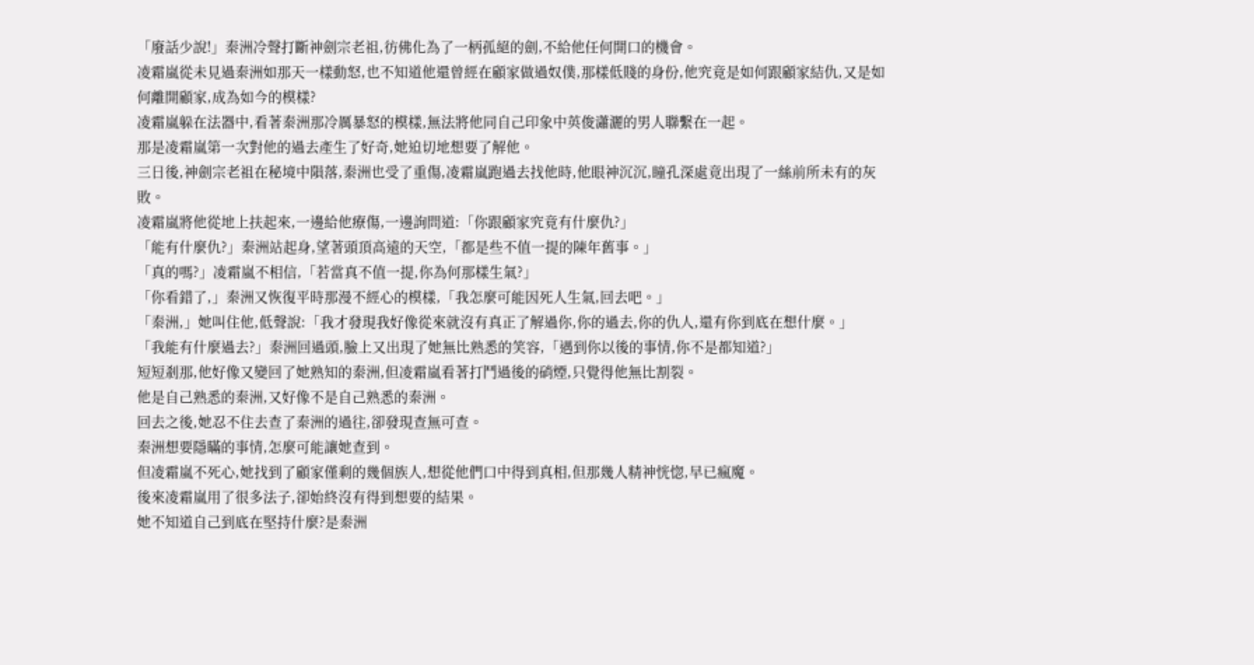「廢話少說!」秦洲冷聲打斷神劍宗老祖,彷佛化為了一柄孤絕的劍,不給他任何開口的機會。
凌霜嵐從未見過秦洲如那天一樣動怒,也不知道他還曾經在顧家做過奴僕,那樣低賤的身份,他究竟是如何跟顧家結仇,又是如何離開顧家,成為如今的模樣?
凌霜嵐躲在法器中,看著秦洲那冷厲暴怒的模樣,無法將他同自己印象中英俊瀟灑的男人聯繫在一起。
那是凌霜嵐第一次對他的過去產生了好奇,她迫切地想要了解他。
三日後,神劍宗老祖在秘境中隕落,秦洲也受了重傷,凌霜嵐跑過去找他時,他眼神沉沉,瞳孔深處竟出現了一絲前所未有的灰敗。
凌霜嵐將他從地上扶起來,一邊給他療傷,一邊詢問道:「你跟顧家究竟有什麼仇?」
「能有什麼仇?」秦洲站起身,望著頭頂高遠的天空,「都是些不值一提的陳年舊事。」
「真的嗎?」凌霜嵐不相信,「若當真不值一提,你為何那樣生氣?」
「你看錯了,」秦洲又恢復平時那漫不經心的模樣,「我怎麼可能因死人生氣,回去吧。」
「秦洲,」她叫住他,低聲說:「我才發現我好像從來就沒有真正了解過你,你的過去,你的仇人,還有你到底在想什麼。」
「我能有什麼過去?」秦洲回過頭,臉上又出現了她無比熟悉的笑容,「遇到你以後的事情,你不是都知道?」
短短剎那,他好像又變回了她熟知的秦洲,但凌霜嵐看著打鬥過後的硝煙,只覺得他無比割裂。
他是自己熟悉的秦洲,又好像不是自己熟悉的秦洲。
回去之後,她忍不住去查了秦洲的過往,卻發現查無可查。
秦洲想要隱瞞的事情,怎麼可能讓她查到。
但凌霜嵐不死心,她找到了顧家僅剩的幾個族人,想從他們口中得到真相,但那幾人精神恍惚,早已瘋魔。
後來凌霜嵐用了很多法子,卻始終沒有得到想要的結果。
她不知道自己到底在堅持什麼?是秦洲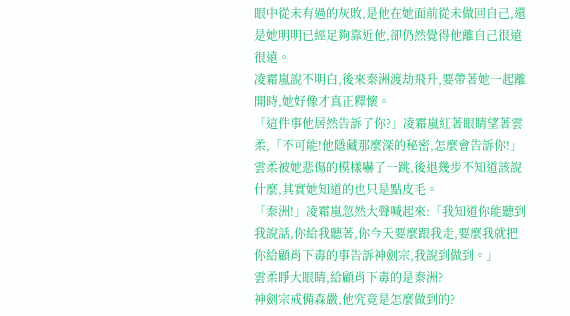眼中從未有過的灰敗,是他在她面前從未做回自己,還是她明明已經足夠靠近他,卻仍然覺得他離自己很遠很遠。
凌霜嵐說不明白,後來秦洲渡劫飛升,要帶著她一起離開時,她好像才真正釋懷。
「這件事他居然告訴了你?」凌霜嵐紅著眼睛望著雲柔,「不可能!他隱藏那麼深的秘密,怎麼會告訴你!」
雲柔被她悲傷的模樣嚇了一跳,後退幾步不知道該說什麼,其實她知道的也只是點皮毛。
「秦洲!」凌霜嵐忽然大聲喊起來:「我知道你能聽到我說話,你給我聽著,你今天要麼跟我走,要麼我就把你給顧肖下毒的事告訴神劍宗,我說到做到。」
雲柔睜大眼睛,給顧肖下毒的是秦洲?
神劍宗戒備森嚴,他究竟是怎麼做到的?